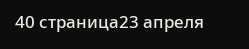40 страница23 апреля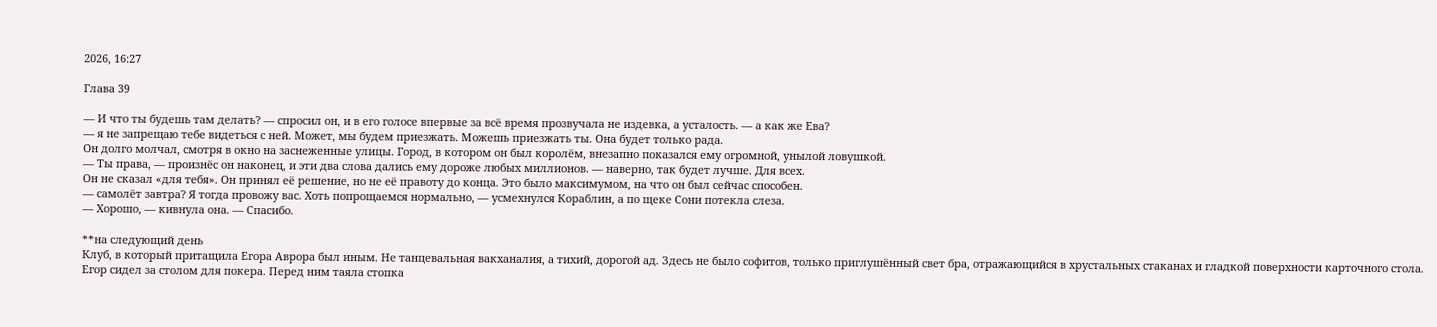2026, 16:27

Глава 39

— И что ты будешь там делать? — спросил он, и в его голосе впервые за всё время прозвучала не издевка, а усталость. — а как же Ева?
— я не запрещаю тебе видеться с ней. Может, мы будем приезжать. Можешь приезжать ты. Она будет только рада.
Он долго молчал, смотря в окно на заснеженные улицы. Город, в котором он был королём, внезапно показался ему огромной, унылой ловушкой.
— Ты права, — произнёс он наконец, и эти два слова дались ему дороже любых миллионов. — наверно, так будет лучше. Для всех.
Он не сказал «для тебя». Он принял её решение, но не её правоту до конца. Это было максимумом, на что он был сейчас способен.
— самолёт завтра? Я тогда провожу вас. Хоть попрощаемся нормально, — усмехнулся Кораблин, а по щеке Сони потекла слеза.
— Хорошо, — кивнула она. — Спасибо.

**на следующий день
Клуб, в который притащила Егора Аврора был иным. Не танцевальная вакханалия, а тихий, дорогой ад. Здесь не было софитов, только приглушённый свет бра, отражающийся в хрустальных стаканах и гладкой поверхности карточного стола.
Егор сидел за столом для покера. Перед ним таяла стопка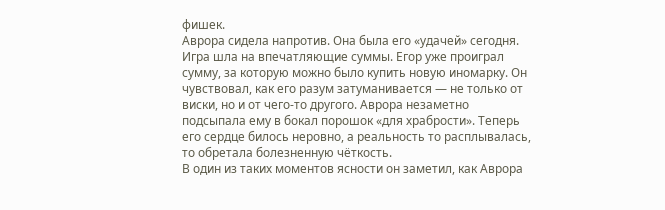фишек.
Аврора сидела напротив. Она была его «удачей» сегодня. Игра шла на впечатляющие суммы. Егор уже проиграл сумму, за которую можно было купить новую иномарку. Он чувствовал, как его разум затуманивается — не только от виски, но и от чего-то другого. Аврора незаметно подсыпала ему в бокал порошок «для храбрости». Теперь его сердце билось неровно, а реальность то расплывалась, то обретала болезненную чёткость.
В один из таких моментов ясности он заметил, как Аврора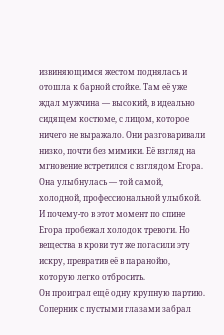извиняющимся жестом поднялась и отошла к барной стойке. Там её уже ждал мужчина — высокий, в идеально сидящем костюме, с лицом, которое ничего не выражало. Они разговаривали низко, почти без мимики. Её взгляд на мгновение встретился с взглядом Егора. Она улыбнулась — той самой, холодной, профессиональной улыбкой. И почему-то в этот момент по спине Егора пробежал холодок тревоги. Но вещества в крови тут же погасили эту искру, превратив её в паранойю, которую легко отбросить.
Он проиграл ещё одну крупную партию. Соперник с пустыми глазами забрал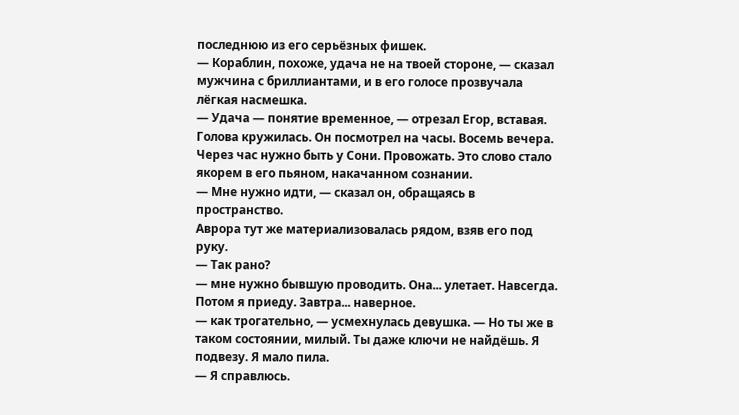последнюю из его серьёзных фишек.
— Кораблин, похоже, удача не на твоей стороне, — сказал мужчина с бриллиантами, и в его голосе прозвучала лёгкая насмешка.
— Удача — понятие временное, — отрезал Егор, вставая. Голова кружилась. Он посмотрел на часы. Восемь вечера. Через час нужно быть у Сони. Провожать. Это слово стало якорем в его пьяном, накачанном сознании.
— Мне нужно идти, — сказал он, обращаясь в пространство.
Аврора тут же материализовалась рядом, взяв его под руку.
— Так рано?
— мне нужно бывшую проводить. Она... улетает. Навсегда. Потом я приеду. Завтра... наверное.
— как трогательно, — усмехнулась девушка. — Но ты же в таком состоянии, милый. Ты даже ключи не найдёшь. Я подвезу. Я мало пила.
— Я справлюсь.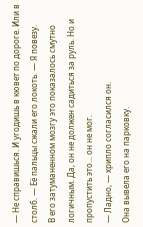— Не справишься. И угодишь в кювет по дороге. Или в столб. — Её пальцы сжали его локоть. — Я повезу.
В его затуманенном мозгу это показалось смутно логичным. Да, он не должен садиться за руль. Но и пропустить это... он не мог.
— Ладно, — хрипло согласился он.
Она вывела его на парковку.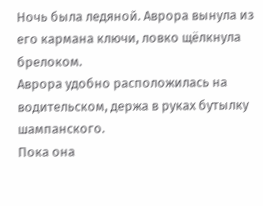Ночь была ледяной. Аврора вынула из его кармана ключи, ловко щёлкнула брелоком.
Аврора удобно расположилась на водительском, держа в руках бутылку шампанского.
Пока она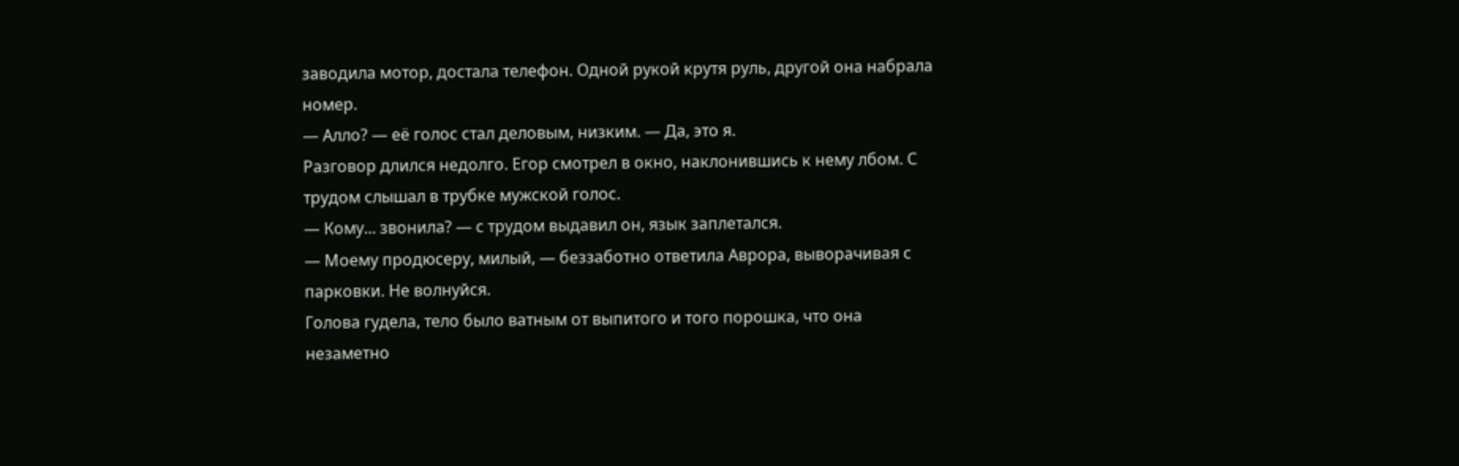заводила мотор, достала телефон. Одной рукой крутя руль, другой она набрала номер.
— Алло? — её голос стал деловым, низким. — Да, это я.
Разговор длился недолго. Егор смотрел в окно, наклонившись к нему лбом. С трудом слышал в трубке мужской голос.
— Кому... звонила? — с трудом выдавил он, язык заплетался.
— Моему продюсеру, милый, — беззаботно ответила Аврора, выворачивая с парковки. Не волнуйся.
Голова гудела, тело было ватным от выпитого и того порошка, что она незаметно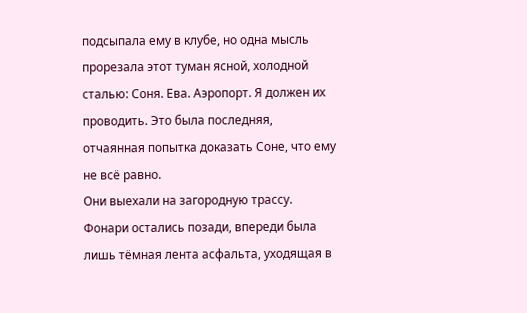подсыпала ему в клубе, но одна мысль прорезала этот туман ясной, холодной сталью: Соня. Ева. Аэропорт. Я должен их проводить. Это была последняя, отчаянная попытка доказать Соне, что ему не всё равно.
Они выехали на загородную трассу.
Фонари остались позади, впереди была лишь тёмная лента асфальта, уходящая в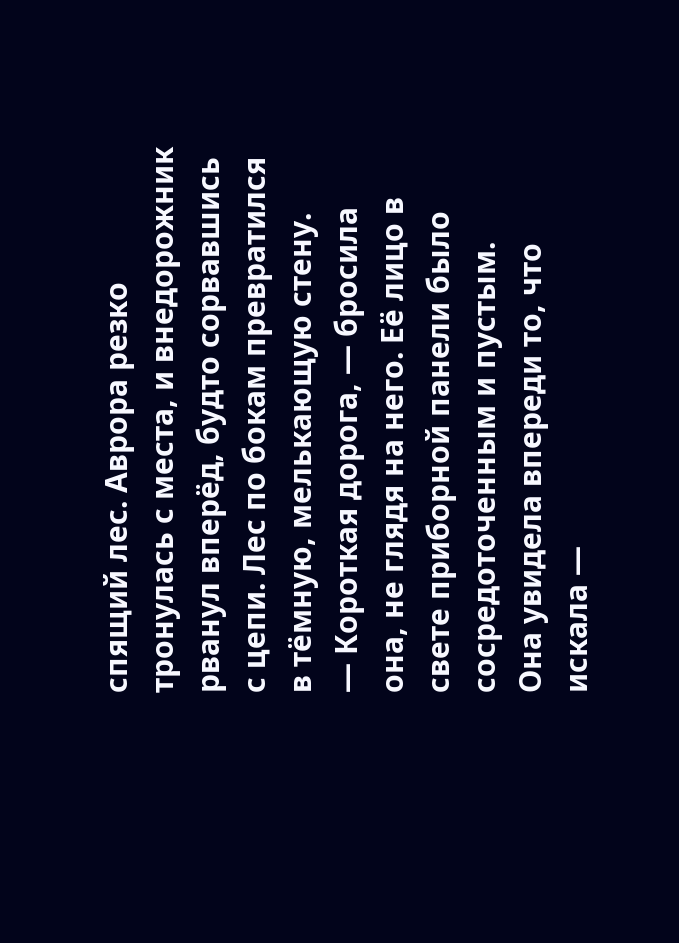спящий лес. Аврора резко тронулась с места, и внедорожник рванул вперёд, будто сорвавшись с цепи. Лес по бокам превратился в тёмную, мелькающую стену.
— Короткая дорога, — бросила она, не глядя на него. Её лицо в свете приборной панели было сосредоточенным и пустым.
Она увидела впереди то, что искала —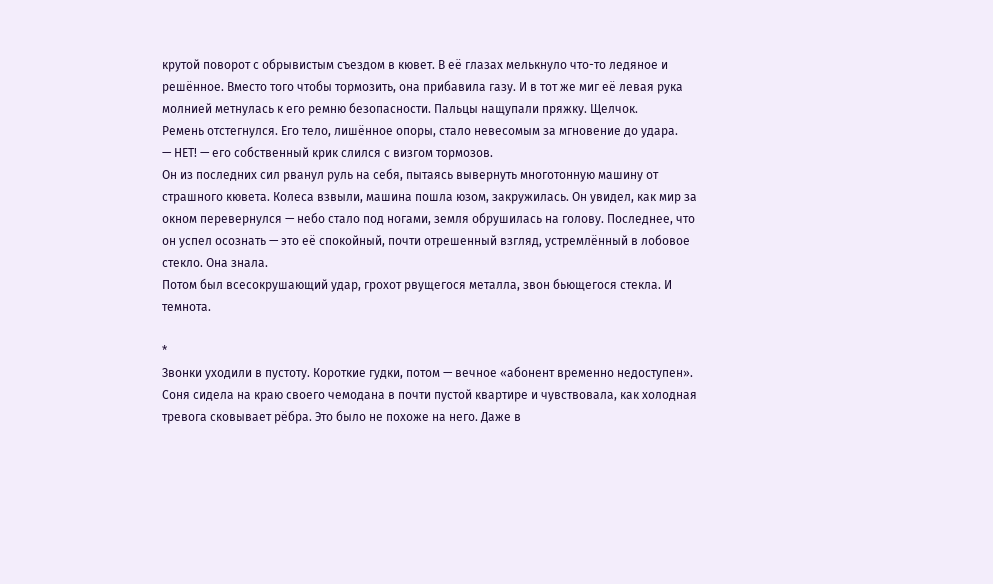крутой поворот с обрывистым съездом в кювет. В её глазах мелькнуло что-то ледяное и решённое. Вместо того чтобы тормозить, она прибавила газу. И в тот же миг её левая рука молнией метнулась к его ремню безопасности. Пальцы нащупали пряжку. Щелчок.
Ремень отстегнулся. Его тело, лишённое опоры, стало невесомым за мгновение до удара.
— НЕТ! — его собственный крик слился с визгом тормозов.
Он из последних сил рванул руль на себя, пытаясь вывернуть многотонную машину от страшного кювета. Колеса взвыли, машина пошла юзом, закружилась. Он увидел, как мир за окном перевернулся — небо стало под ногами, земля обрушилась на голову. Последнее, что он успел осознать — это её спокойный, почти отрешенный взгляд, устремлённый в лобовое стекло. Она знала.
Потом был всесокрушающий удар, грохот рвущегося металла, звон бьющегося стекла. И темнота.

*
Звонки уходили в пустоту. Короткие гудки, потом — вечное «абонент временно недоступен». Соня сидела на краю своего чемодана в почти пустой квартире и чувствовала, как холодная тревога сковывает рёбра. Это было не похоже на него. Даже в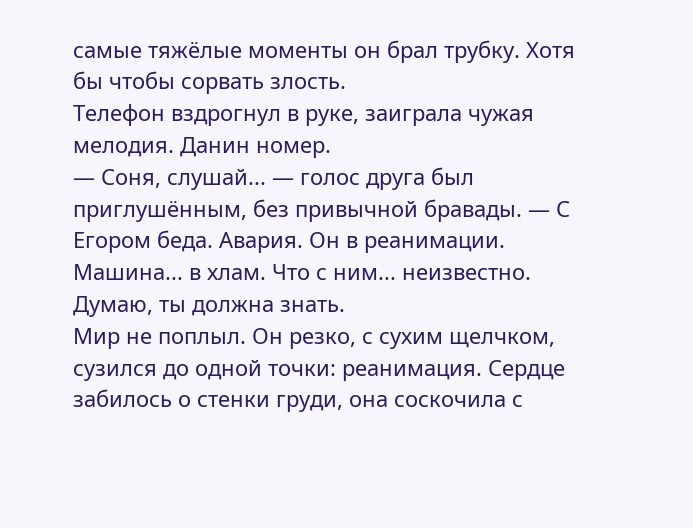самые тяжёлые моменты он брал трубку. Хотя бы чтобы сорвать злость.
Телефон вздрогнул в руке, заиграла чужая мелодия. Данин номер.
— Соня, слушай... — голос друга был приглушённым, без привычной бравады. — С Егором беда. Авария. Он в реанимации. Машина... в хлам. Что с ним... неизвестно. Думаю, ты должна знать.
Мир не поплыл. Он резко, с сухим щелчком, сузился до одной точки: реанимация. Сердце забилось о стенки груди, она соскочила с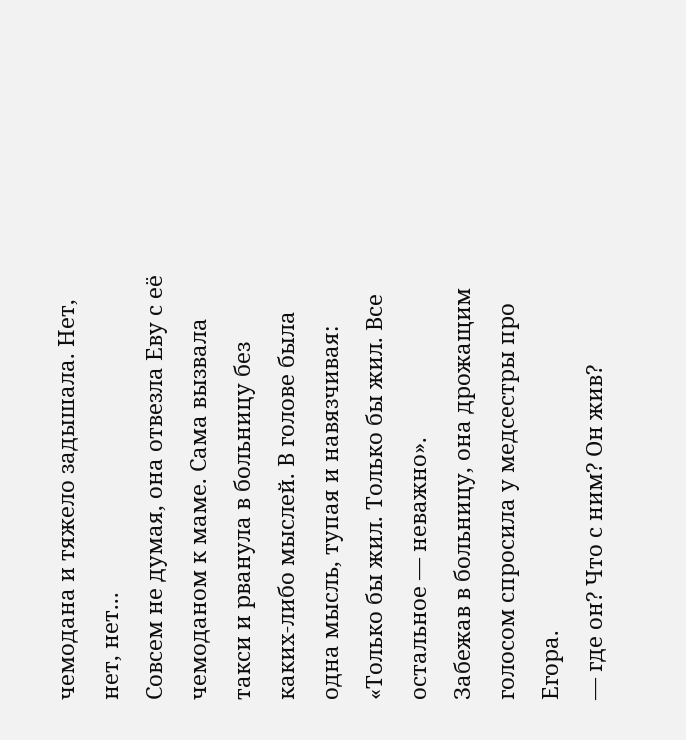чемодана и тяжело задышала. Нет, нет, нет...
Совсем не думая, она отвезла Еву с её чемоданом к маме. Сама вызвала такси и рванула в больницу без каких-либо мыслей. В голове была одна мысль, тупая и навязчивая: «Только бы жил. Только бы жил. Все остальное — неважно».
Забежав в больницу, она дрожащим голосом спросила у медсестры про Егора.
— где он? Что с ним? Он жив?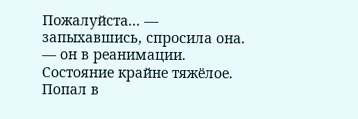Пожалуйста... — запыхавшись, спросила она.
— он в реанимации. Состояние крайне тяжёлое. Попал в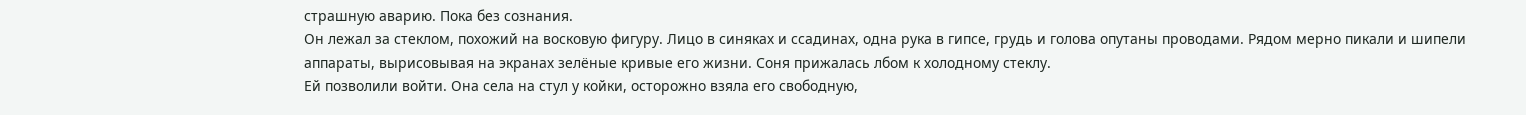страшную аварию. Пока без сознания.
Он лежал за стеклом, похожий на восковую фигуру. Лицо в синяках и ссадинах, одна рука в гипсе, грудь и голова опутаны проводами. Рядом мерно пикали и шипели аппараты, вырисовывая на экранах зелёные кривые его жизни. Соня прижалась лбом к холодному стеклу.
Ей позволили войти. Она села на стул у койки, осторожно взяла его свободную,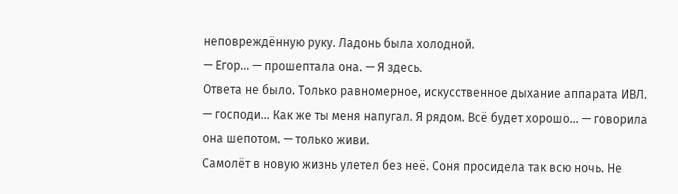неповреждённую руку. Ладонь была холодной.
— Егор... — прошептала она. — Я здесь.
Ответа не было. Только равномерное, искусственное дыхание аппарата ИВЛ.
— господи... Как же ты меня напугал. Я рядом. Всё будет хорошо... — говорила она шепотом. — только живи.
Самолёт в новую жизнь улетел без неё. Соня просидела так всю ночь. Не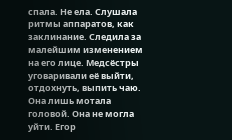спала. Не ела. Слушала ритмы аппаратов, как заклинание. Следила за малейшим изменением на его лице. Медсёстры уговаривали её выйти, отдохнуть, выпить чаю. Она лишь мотала головой. Она не могла уйти. Егор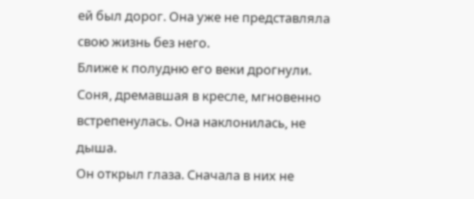ей был дорог. Она уже не представляла свою жизнь без него.
Ближе к полудню его веки дрогнули.
Соня, дремавшая в кресле, мгновенно встрепенулась. Она наклонилась, не дыша.
Он открыл глаза. Сначала в них не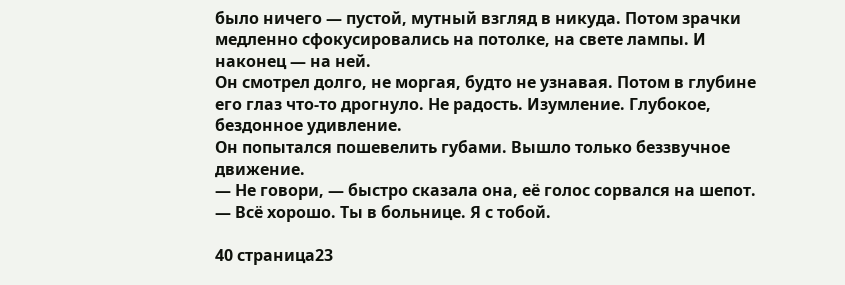было ничего — пустой, мутный взгляд в никуда. Потом зрачки медленно сфокусировались на потолке, на свете лампы. И наконец — на ней.
Он смотрел долго, не моргая, будто не узнавая. Потом в глубине его глаз что-то дрогнуло. Не радость. Изумление. Глубокое, бездонное удивление.
Он попытался пошевелить губами. Вышло только беззвучное движение.
— Не говори, — быстро сказала она, её голос сорвался на шепот. — Всё хорошо. Ты в больнице. Я с тобой.

40 страница23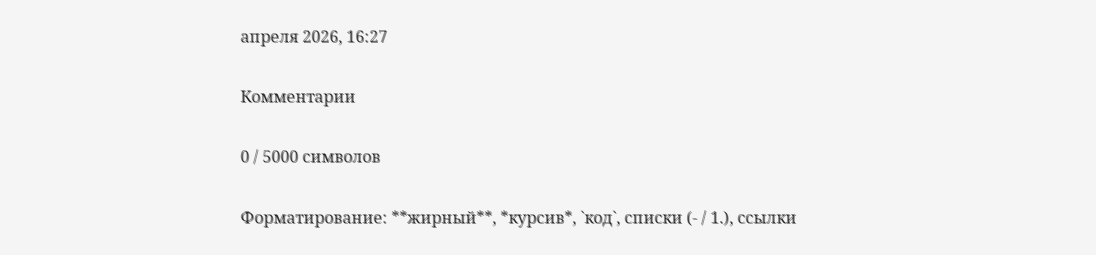апреля 2026, 16:27

Комментарии

0 / 5000 символов

Форматирование: **жирный**, *курсив*, `код`, списки (- / 1.), ссылки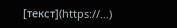[текст](https://…)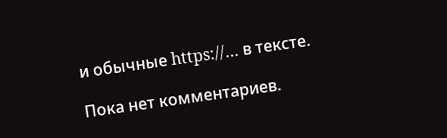и обычные https://… в тексте.

Пока нет комментариев.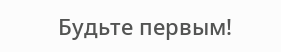Будьте первым!